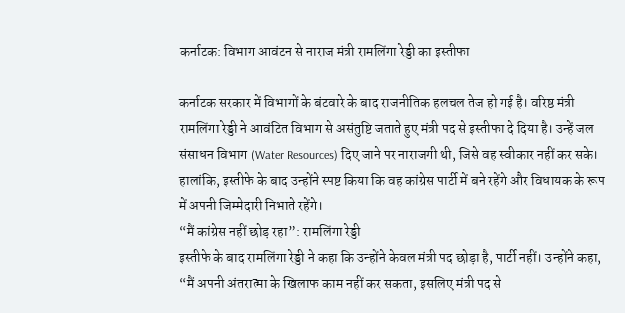कर्नाटक: विभाग आवंटन से नाराज मंत्री रामलिंगा रेड्डी का इस्तीफा

कर्नाटक सरकार में विभागों के बंटवारे के बाद राजनीतिक हलचल तेज हो गई है। वरिष्ठ मंत्री रामलिंगा रेड्डी ने आवंटित विभाग से असंतुष्टि जताते हुए मंत्री पद से इस्तीफा दे दिया है। उन्हें जल संसाधन विभाग (Water Resources) दिए जाने पर नाराजगी थी, जिसे वह स्वीकार नहीं कर सके।
हालांकि, इस्तीफे के बाद उन्होंने स्पष्ट किया कि वह कांग्रेस पार्टी में बने रहेंगे और विधायक के रूप में अपनी जिम्मेदारी निभाते रहेंगे।
“मैं कांग्रेस नहीं छोड़ रहा”: रामलिंगा रेड्डी
इस्तीफे के बाद रामलिंगा रेड्डी ने कहा कि उन्होंने केवल मंत्री पद छोड़ा है, पार्टी नहीं। उन्होंने कहा, “मैं अपनी अंतरात्मा के खिलाफ काम नहीं कर सकता, इसलिए मंत्री पद से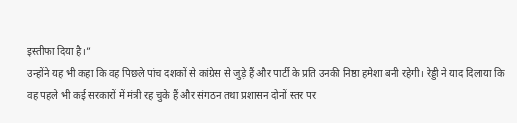इस्तीफा दिया है।”
उन्होंने यह भी कहा कि वह पिछले पांच दशकों से कांग्रेस से जुड़े हैं और पार्टी के प्रति उनकी निष्ठा हमेशा बनी रहेगी। रेड्डी ने याद दिलाया कि वह पहले भी कई सरकारों में मंत्री रह चुके हैं और संगठन तथा प्रशासन दोनों स्तर पर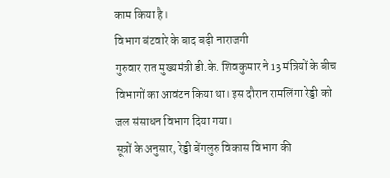काम किया है।
विभाग बंटवारे के बाद बढ़ी नाराजगी
गुरुवार रात मुख्यमंत्री डी.के. शिवकुमार ने 13 मंत्रियों के बीच विभागों का आवंटन किया था। इस दौरान रामलिंगा रेड्डी को जल संसाधन विभाग दिया गया।
सूत्रों के अनुसार, रेड्डी बेंगलुरु विकास विभाग की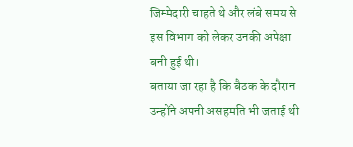जिम्मेदारी चाहते थे और लंबे समय से इस विभाग को लेकर उनकी अपेक्षा बनी हुई थी।
बताया जा रहा है कि बैठक के दौरान उन्होंने अपनी असहमति भी जताई थी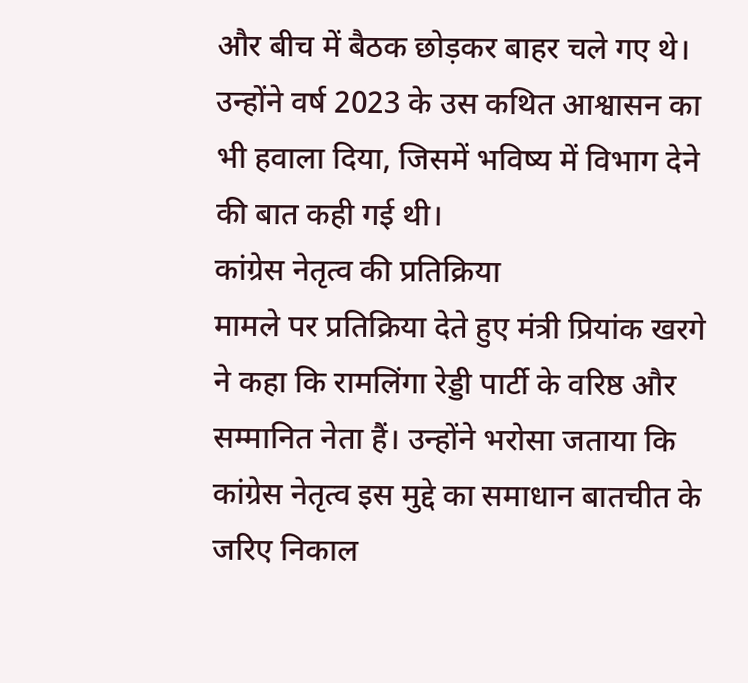और बीच में बैठक छोड़कर बाहर चले गए थे। उन्होंने वर्ष 2023 के उस कथित आश्वासन का भी हवाला दिया, जिसमें भविष्य में विभाग देने की बात कही गई थी।
कांग्रेस नेतृत्व की प्रतिक्रिया
मामले पर प्रतिक्रिया देते हुए मंत्री प्रियांक खरगे ने कहा कि रामलिंगा रेड्डी पार्टी के वरिष्ठ और सम्मानित नेता हैं। उन्होंने भरोसा जताया कि कांग्रेस नेतृत्व इस मुद्दे का समाधान बातचीत के जरिए निकाल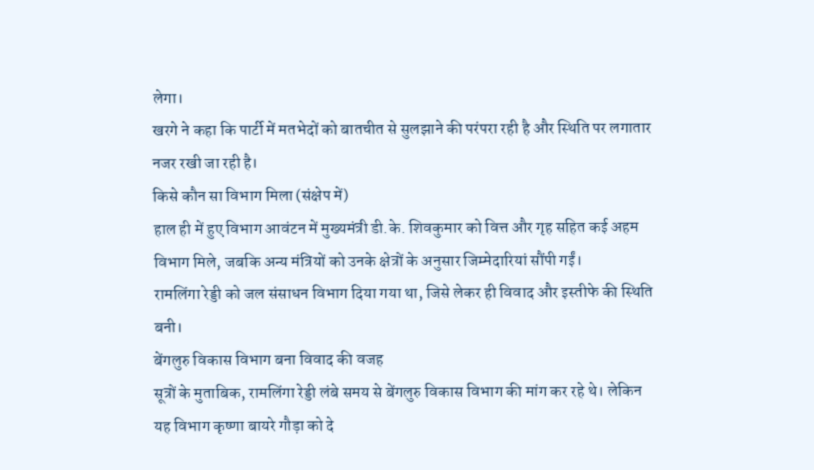लेगा।
खरगे ने कहा कि पार्टी में मतभेदों को बातचीत से सुलझाने की परंपरा रही है और स्थिति पर लगातार नजर रखी जा रही है।
किसे कौन सा विभाग मिला (संक्षेप में)
हाल ही में हुए विभाग आवंटन में मुख्यमंत्री डी.के. शिवकुमार को वित्त और गृह सहित कई अहम विभाग मिले, जबकि अन्य मंत्रियों को उनके क्षेत्रों के अनुसार जिम्मेदारियां सौंपी गईं।
रामलिंगा रेड्डी को जल संसाधन विभाग दिया गया था, जिसे लेकर ही विवाद और इस्तीफे की स्थिति बनी।
बेंगलुरु विकास विभाग बना विवाद की वजह
सूत्रों के मुताबिक, रामलिंगा रेड्डी लंबे समय से बेंगलुरु विकास विभाग की मांग कर रहे थे। लेकिन यह विभाग कृष्णा बायरे गौड़ा को दे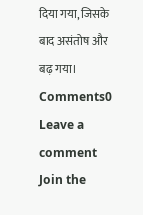दिया गया, जिसके बाद असंतोष और बढ़ गया।
Comments0
Leave a comment
Join the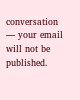conversation — your email will not be published.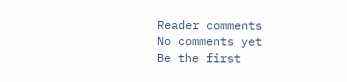Reader comments
No comments yet
Be the first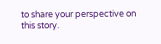to share your perspective on this story.